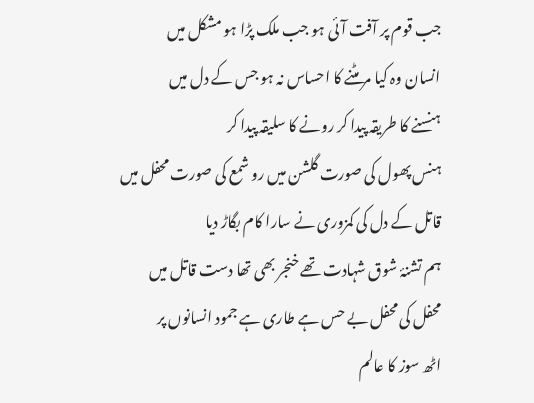جب قوم پر آفت آئی ہو جب ملک پڑا ہو مشکل میں
انسان وہ کیا مر مٹنے کا احساس نہ ہو جس کے دل میں
ہنسنے کا طریقہ پیدا کر رونے کا سلیقہ پیدا کر
ہنس پھول کی صورت گلشن میں رو شمع کی صورت محفل میں
قاتل کے دل کی کمزوری نے سارا کام بگاڑ دیا
ہم تشنۂ شوق شہادت تھے خنجر بھی تھا دست قاتل میں
محفل کی محفل بے حس ہے طاری ہے جمود انسانوں پر
اٹھ سوز کا عالم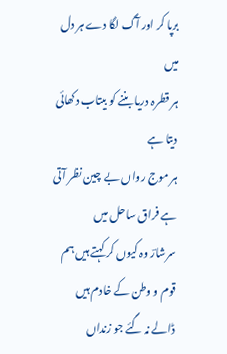برپا کر اور آگ لگا دے ہر دل میں
ہر قطرہ دریا بننے کو بیتاب دکھائی دیتا ہے
ہر موج رواں بے چین نظر آتی ہے فراق ساحل میں
سرشارؔ وہ کیوں کر کہتے ہیں ہم قوم و وطن کے خادم ہیں
ڈالے نہ گئے جو زنداں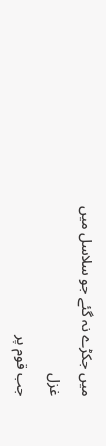میں جکڑے نہ گئے جو سلاسل میں
غزل
جب قوم پر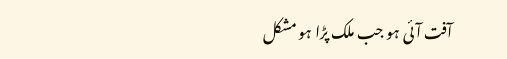آفت آئی ہو جب ملک پڑا ہو مشکل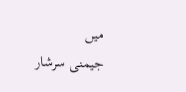میں
جیمنی سرشار